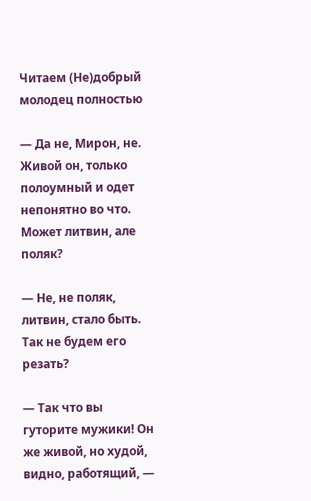Читаем (Не)добрый молодец полностью

— Да не, Мирон, не. Живой он, только полоумный и одет непонятно во что. Может литвин, але поляк?

— Не, не поляк, литвин, стало быть. Так не будем его резать?

— Так что вы гуторите мужики! Он же живой, но худой, видно, работящий, —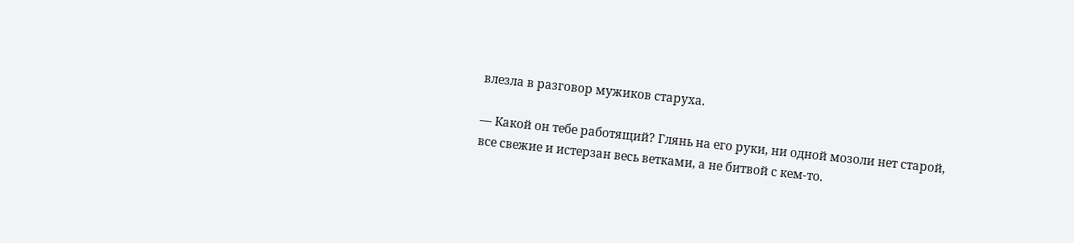влезла в разговор мужиков старуха.

— Какой он тебе работящий? Глянь на его руки, ни одной мозоли нет старой, все свежие и истерзан весь ветками, а не битвой с кем-то.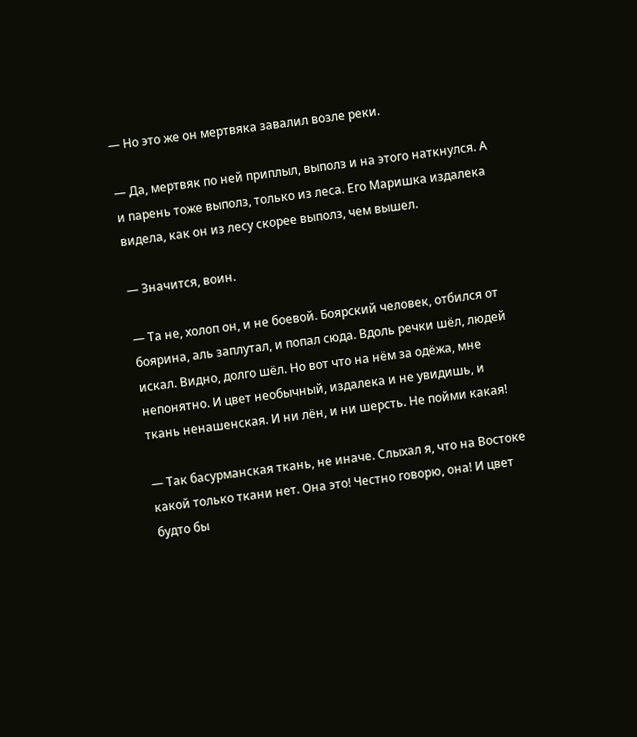— Но это же он мертвяка завалил возле реки.

— Да, мертвяк по ней приплыл, выполз и на этого наткнулся. А и парень тоже выполз, только из леса. Его Маришка издалека видела, как он из лесу скорее выполз, чем вышел.

— Значится, воин.

— Та не, холоп он, и не боевой. Боярский человек, отбился от боярина, аль заплутал, и попал сюда. Вдоль речки шёл, людей искал. Видно, долго шёл. Но вот что на нём за одёжа, мне непонятно. И цвет необычный, издалека и не увидишь, и ткань ненашенская. И ни лён, и ни шерсть. Не пойми какая!

— Так басурманская ткань, не иначе. Слыхал я, что на Востоке какой только ткани нет. Она это! Честно говорю, она! И цвет будто бы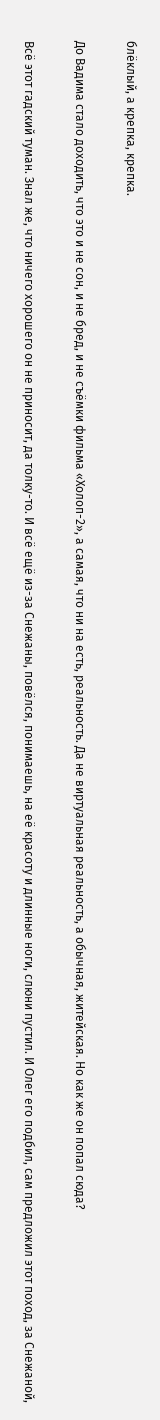блёклый, а крепка, крепка.

До Вадима стало доходить, что это и не сон, и не бред, и не съёмки фильма «Холоп-2», а самая, что ни на есть, реальность. Да не виртуальная реальность, а обычная, житейская. Но как же он попал сюда?

Всё этот гадский туман. Знал же, что ничего хорошего он не приносит, да толку-то. И всё ещё из-за Снежаны, повёлся, понимаешь, на её красоту и длинные ноги, слюни пустил. И Олег его подбил, сам предложил этот поход, за Снежаной,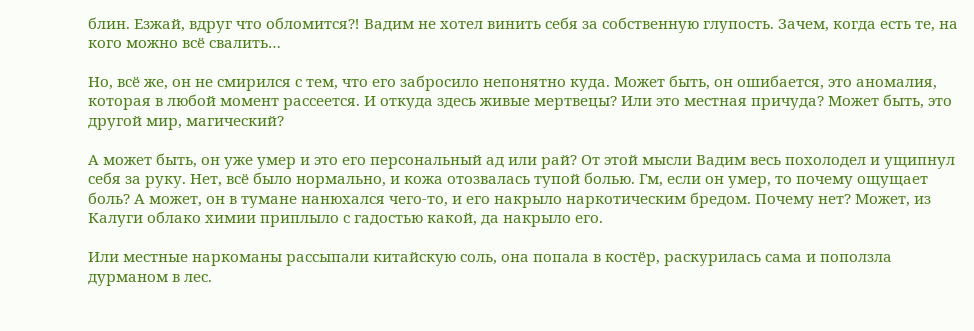блин. Езжай, вдруг что обломится⁈ Вадим не хотел винить себя за собственную глупость. Зачем, когда есть те, на кого можно всё свалить…

Но, всё же, он не смирился с тем, что его забросило непонятно куда. Может быть, он ошибается, это аномалия, которая в любой момент рассеется. И откуда здесь живые мертвецы? Или это местная причуда? Может быть, это другой мир, магический?

А может быть, он уже умер и это его персональный ад или рай? От этой мысли Вадим весь похолодел и ущипнул себя за руку. Нет, всё было нормально, и кожа отозвалась тупой болью. Гм, если он умер, то почему ощущает боль? А может, он в тумане нанюхался чего-то, и его накрыло наркотическим бредом. Почему нет? Может, из Калуги облако химии приплыло с гадостью какой, да накрыло его.

Или местные наркоманы рассыпали китайскую соль, она попала в костёр, раскурилась сама и поползла дурманом в лес.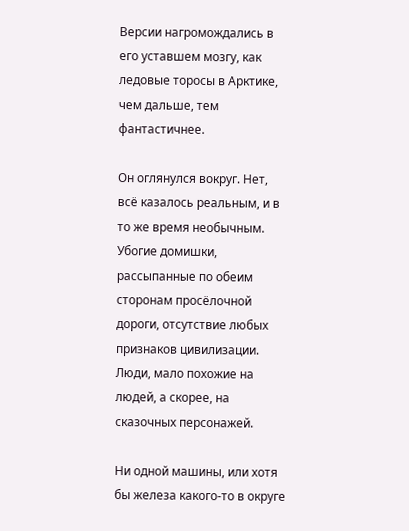Версии нагромождались в его уставшем мозгу, как ледовые торосы в Арктике, чем дальше, тем фантастичнее.

Он оглянулся вокруг. Нет, всё казалось реальным, и в то же время необычным. Убогие домишки, рассыпанные по обеим сторонам просёлочной дороги, отсутствие любых признаков цивилизации. Люди, мало похожие на людей, а скорее, на сказочных персонажей.

Ни одной машины, или хотя бы железа какого-то в округе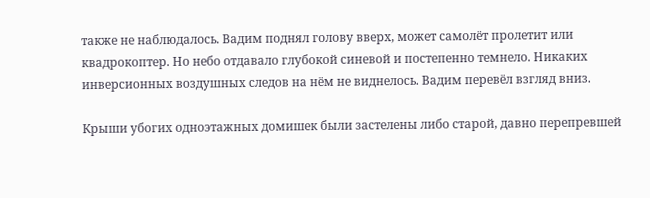также не наблюдалось. Вадим поднял голову вверх, может самолёт пролетит или квадрокоптер. Но небо отдавало глубокой синевой и постепенно темнело. Никаких инверсионных воздушных следов на нём не виднелось. Вадим перевёл взгляд вниз.

Крыши убогих одноэтажных домишек были застелены либо старой, давно перепревшей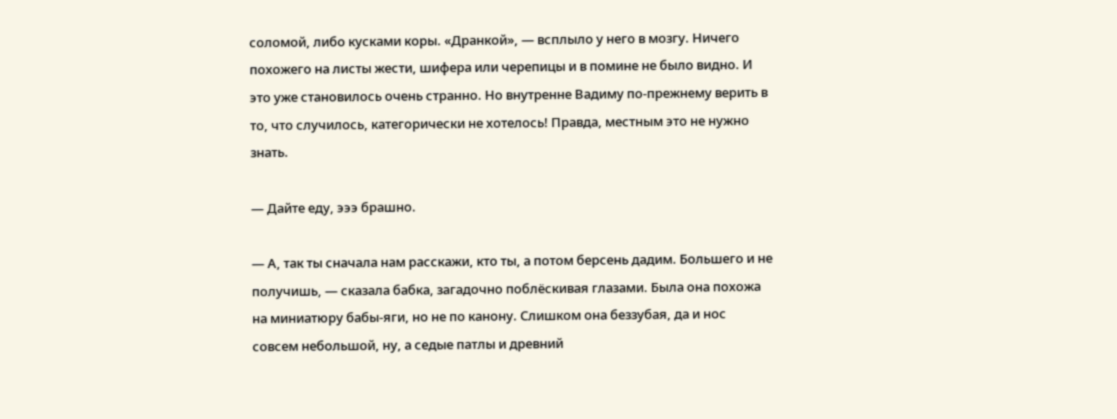соломой, либо кусками коры. «Дранкой», — всплыло у него в мозгу. Ничего похожего на листы жести, шифера или черепицы и в помине не было видно. И это уже становилось очень странно. Но внутренне Вадиму по-прежнему верить в то, что случилось, категорически не хотелось! Правда, местным это не нужно знать.

— Дайте еду, эээ брашно.

— А, так ты сначала нам расскажи, кто ты, а потом берсень дадим. Большего и не получишь, — сказала бабка, загадочно поблёскивая глазами. Была она похожа на миниатюру бабы-яги, но не по канону. Слишком она беззубая, да и нос совсем небольшой, ну, а седые патлы и древний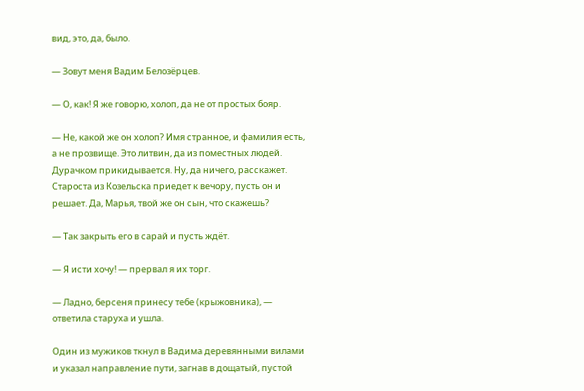вид, это, да, было.

— Зовут меня Вадим Белозёрцев.

— О, как! Я же говорю, холоп, да не от простых бояр.

— Не, какой же он холоп? Имя странное, и фамилия есть, а не прозвище. Это литвин, да из поместных людей. Дурачком прикидывается. Ну, да ничего, расскажет. Староста из Козельска приедет к вечору, пусть он и решает. Да, Марья, твой же он сын, что скажешь?

— Так закрыть его в сарай и пусть ждёт.

— Я исти хочу! — прервал я их торг.

— Ладно, берсеня принесу тебе (крыжовника), — ответила старуха и ушла.

Один из мужиков ткнул в Вадима деревянными вилами и указал направление пути, загнав в дощатый, пустой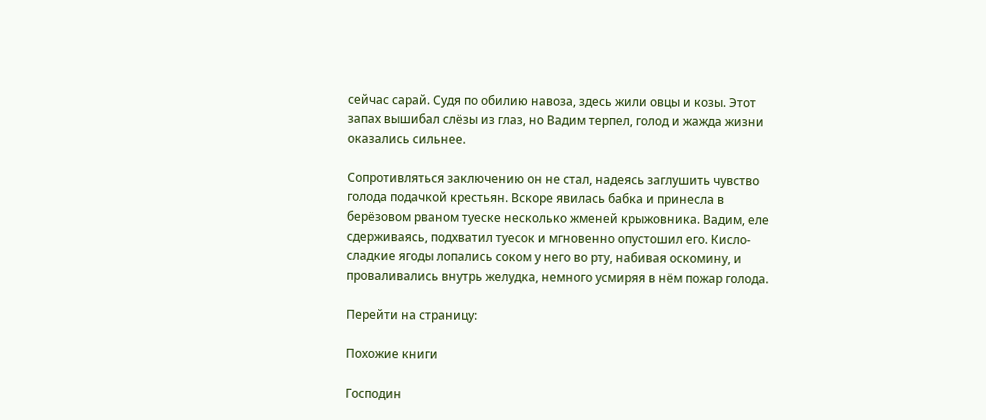сейчас сарай. Судя по обилию навоза, здесь жили овцы и козы. Этот запах вышибал слёзы из глаз, но Вадим терпел, голод и жажда жизни оказались сильнее.

Сопротивляться заключению он не стал, надеясь заглушить чувство голода подачкой крестьян. Вскоре явилась бабка и принесла в берёзовом рваном туеске несколько жменей крыжовника. Вадим, еле сдерживаясь, подхватил туесок и мгновенно опустошил его. Кисло-сладкие ягоды лопались соком у него во рту, набивая оскомину, и проваливались внутрь желудка, немного усмиряя в нём пожар голода.

Перейти на страницу:

Похожие книги

Господин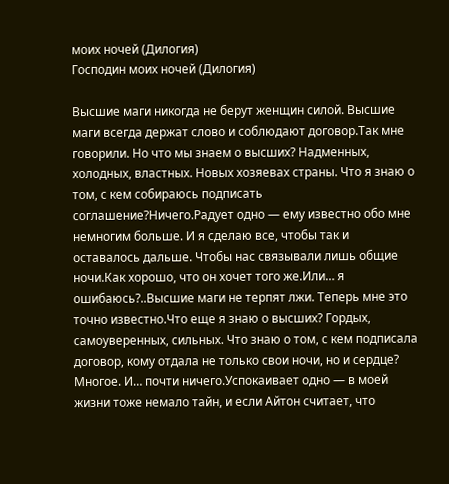моих ночей (Дилогия)
Господин моих ночей (Дилогия)

Высшие маги никогда не берут женщин силой. Высшие маги всегда держат слово и соблюдают договор.Так мне говорили. Но что мы знаем о высших? Надменных, холодных, властных. Новых хозяевах страны. Что я знаю о том, с кем собираюсь подписать соглашение?Ничего.Радует одно — ему известно обо мне немногим больше. И я сделаю все, чтобы так и оставалось дальше. Чтобы нас связывали лишь общие ночи.Как хорошо, что он хочет того же.Или… я ошибаюсь?..Высшие маги не терпят лжи. Теперь мне это точно известно.Что еще я знаю о высших? Гордых, самоуверенных, сильных. Что знаю о том, с кем подписала договор, кому отдала не только свои ночи, но и сердце? Многое. И… почти ничего.Успокаивает одно — в моей жизни тоже немало тайн, и если Айтон считает, что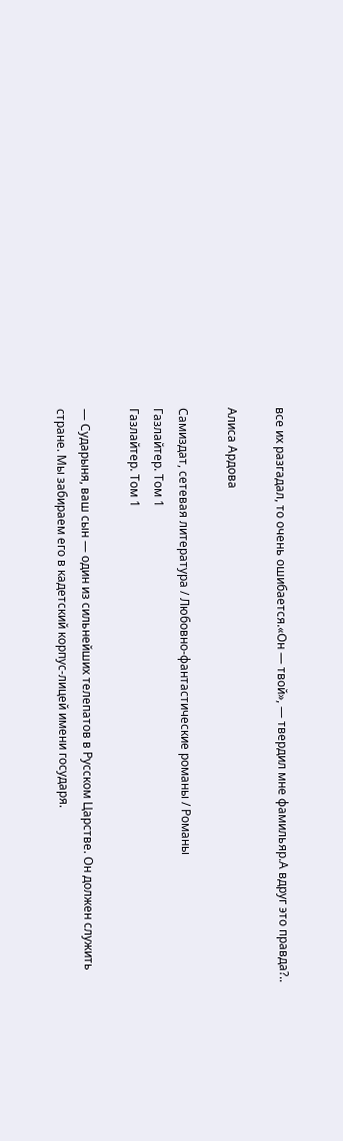все их разгадал, то очень ошибается.«Он — твой», — твердил мне фамильяр.А вдруг это правда?..

Алиса Ардова

Самиздат, сетевая литература / Любовно-фантастические романы / Романы
Газлайтер. Том 1
Газлайтер. Том 1

— Сударыня, ваш сын — один из сильнейших телепатов в Русском Царстве. Он должен служить стране. Мы забираем его в кадетский корпус-лицей имени государя.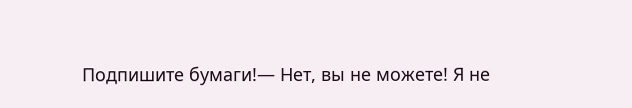Подпишите бумаги!— Нет, вы не можете! Я не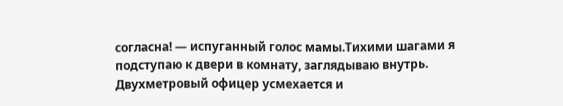согласна! — испуганный голос мамы.Тихими шагами я подступаю к двери в комнату, заглядываю внутрь. Двухметровый офицер усмехается и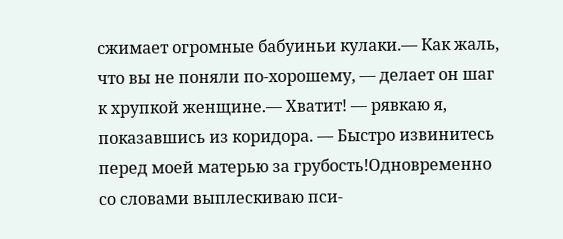сжимает огромные бабуиньи кулаки.— Как жаль, что вы не поняли по-хорошему, — делает он шаг к хрупкой женщине.— Хватит! — рявкаю я, показавшись из коридора. — Быстро извинитесь перед моей матерью за грубость!Одновременно со словами выплескиваю пси-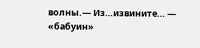волны.— Из…извините… — «бабуин»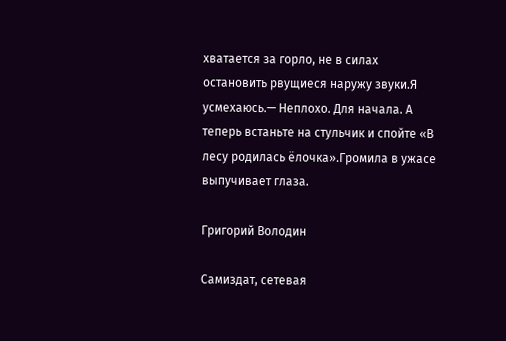хватается за горло, не в силах остановить рвущиеся наружу звуки.Я усмехаюсь.— Неплохо. Для начала. А теперь встаньте на стульчик и спойте «В лесу родилась ёлочка».Громила в ужасе выпучивает глаза.

Григорий Володин

Самиздат, сетевая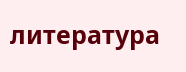литература